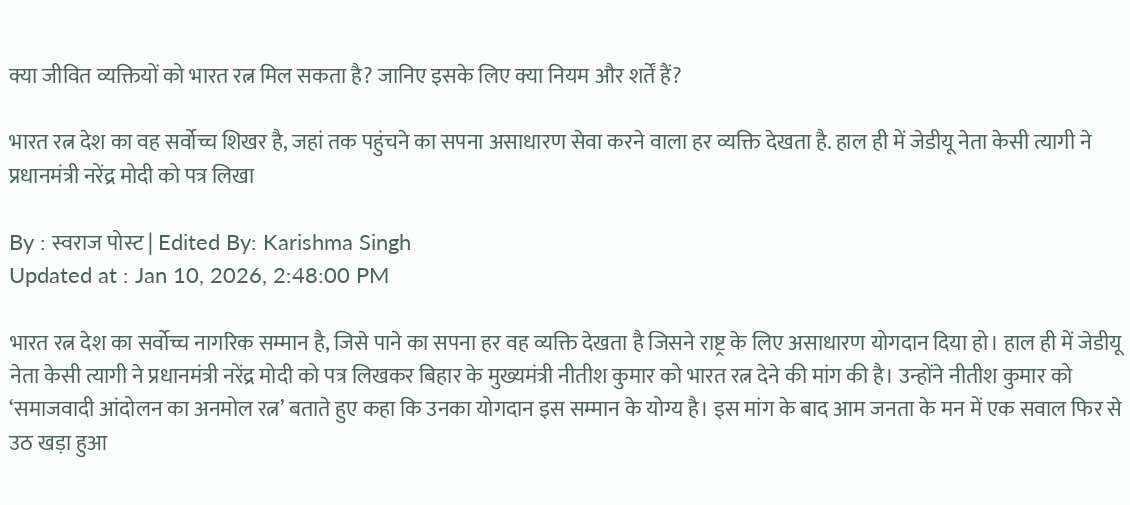क्या जीवित व्यक्तियों को भारत रत्न मिल सकता है? जानिए इसके लिए क्या नियम और शर्तें हैं?

भारत रत्न देश का वह सर्वोच्च शिखर है, जहां तक पहुंचने का सपना असाधारण सेवा करने वाला हर व्यक्ति देखता है. हाल ही में जेडीयू नेता केसी त्यागी ने प्रधानमंत्री नरेंद्र मोदी को पत्र लिखा

By : स्वराज पोस्ट | Edited By: Karishma Singh
Updated at : Jan 10, 2026, 2:48:00 PM

भारत रत्न देश का सर्वोच्च नागरिक सम्मान है, जिसे पाने का सपना हर वह व्यक्ति देखता है जिसने राष्ट्र के लिए असाधारण योगदान दिया हो। हाल ही में जेडीयू नेता केसी त्यागी ने प्रधानमंत्री नरेंद्र मोदी को पत्र लिखकर बिहार के मुख्यमंत्री नीतीश कुमार को भारत रत्न देने की मांग की है। उन्होंने नीतीश कुमार को ‘समाजवादी आंदोलन का अनमोल रत्न’ बताते हुए कहा कि उनका योगदान इस सम्मान के योग्य है। इस मांग के बाद आम जनता के मन में एक सवाल फिर से उठ खड़ा हुआ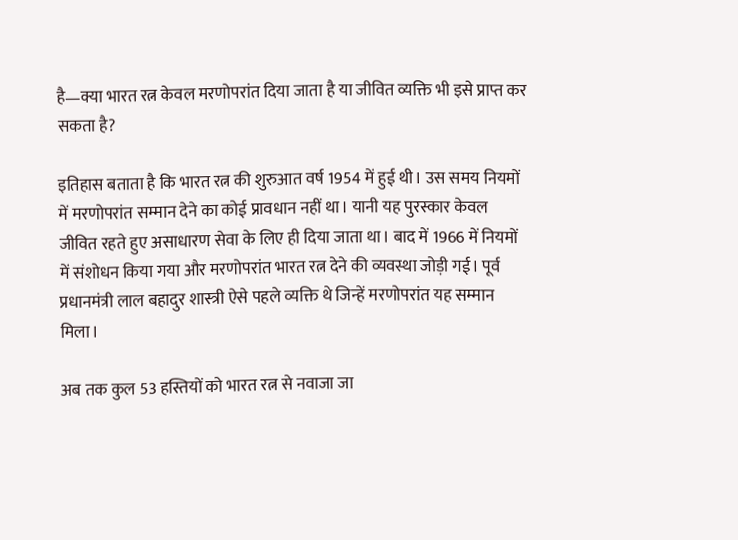है—क्या भारत रत्न केवल मरणोपरांत दिया जाता है या जीवित व्यक्ति भी इसे प्राप्त कर सकता है?

इतिहास बताता है कि भारत रत्न की शुरुआत वर्ष 1954 में हुई थी। उस समय नियमों में मरणोपरांत सम्मान देने का कोई प्रावधान नहीं था। यानी यह पुरस्कार केवल जीवित रहते हुए असाधारण सेवा के लिए ही दिया जाता था। बाद में 1966 में नियमों में संशोधन किया गया और मरणोपरांत भारत रत्न देने की व्यवस्था जोड़ी गई। पूर्व प्रधानमंत्री लाल बहादुर शास्त्री ऐसे पहले व्यक्ति थे जिन्हें मरणोपरांत यह सम्मान मिला।

अब तक कुल 53 हस्तियों को भारत रत्न से नवाजा जा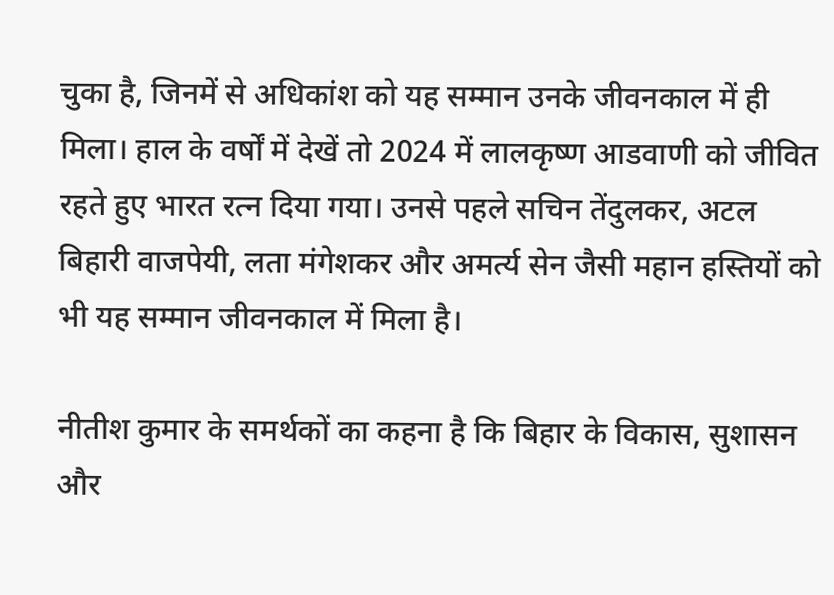चुका है, जिनमें से अधिकांश को यह सम्मान उनके जीवनकाल में ही मिला। हाल के वर्षों में देखें तो 2024 में लालकृष्ण आडवाणी को जीवित रहते हुए भारत रत्न दिया गया। उनसे पहले सचिन तेंदुलकर, अटल बिहारी वाजपेयी, लता मंगेशकर और अमर्त्य सेन जैसी महान हस्तियों को भी यह सम्मान जीवनकाल में मिला है।

नीतीश कुमार के समर्थकों का कहना है कि बिहार के विकास, सुशासन और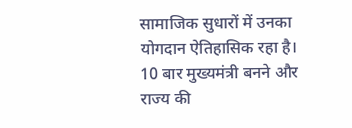सामाजिक सुधारों में उनका योगदान ऐतिहासिक रहा है। 10 बार मुख्यमंत्री बनने और राज्य की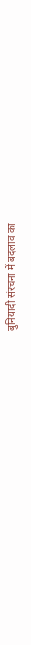बुनियादी संरचना में बदलाव का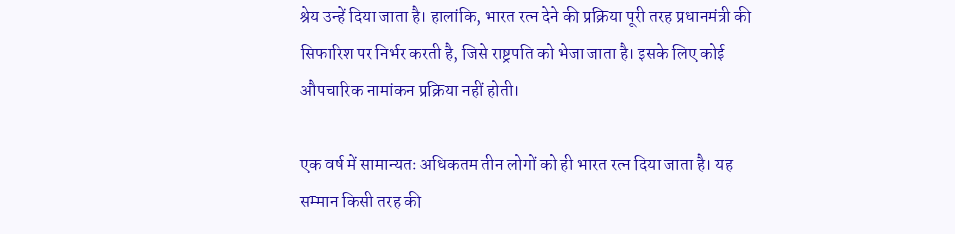श्रेय उन्हें दिया जाता है। हालांकि, भारत रत्न देने की प्रक्रिया पूरी तरह प्रधानमंत्री की सिफारिश पर निर्भर करती है, जिसे राष्ट्रपति को भेजा जाता है। इसके लिए कोई औपचारिक नामांकन प्रक्रिया नहीं होती।

एक वर्ष में सामान्यतः अधिकतम तीन लोगों को ही भारत रत्न दिया जाता है। यह सम्मान किसी तरह की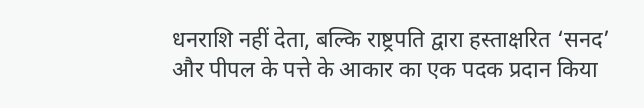धनराशि नहीं देता, बल्कि राष्ट्रपति द्वारा हस्ताक्षरित ‘सनद’ और पीपल के पत्ते के आकार का एक पदक प्रदान किया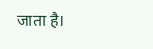जाता है।